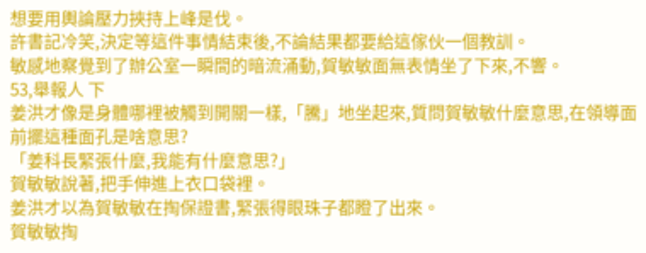想要用輿論壓力挾持上峰是伐。
許書記冷笑,決定等這件事情結束後,不論結果都要給這傢伙一個教訓。
敏感地察覺到了辦公室一瞬間的暗流涌動,賀敏敏面無表情坐了下來,不響。
53,舉報人 下
姜洪才像是身體哪裡被觸到開關一樣,「騰」地坐起來,質問賀敏敏什麼意思,在領導面前擺這種面孔是啥意思?
「姜科長緊張什麼,我能有什麼意思?」
賀敏敏說著,把手伸進上衣口袋裡。
姜洪才以為賀敏敏在掏保證書,緊張得眼珠子都瞪了出來。
賀敏敏掏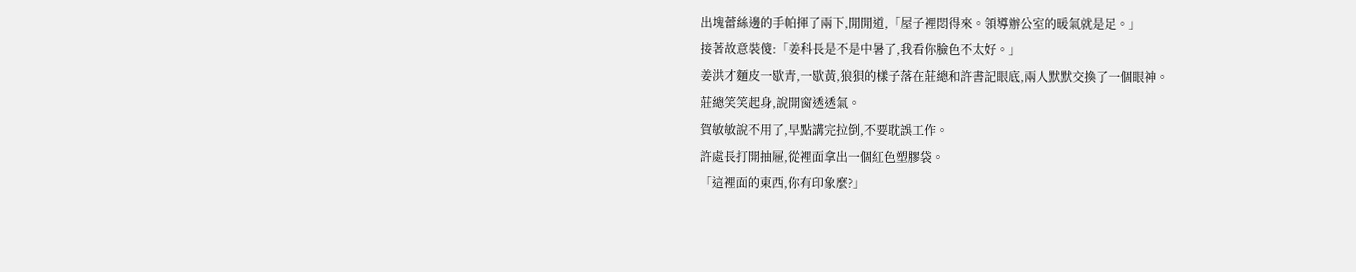出塊蕾絲邊的手帕揮了兩下,閒閒道,「屋子裡悶得來。領導辦公室的暖氣就是足。」
接著故意裝傻:「姜科長是不是中暑了,我看你臉色不太好。」
姜洪才麵皮一歇青,一歇黃,狼狽的樣子落在莊總和許書記眼底,兩人默默交換了一個眼神。
莊總笑笑起身,說開窗透透氣。
賀敏敏說不用了,早點講完拉倒,不要耽誤工作。
許處長打開抽屜,從裡面拿出一個紅色塑膠袋。
「這裡面的東西,你有印象麼?」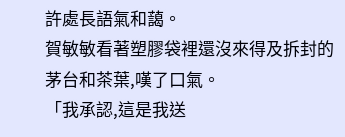許處長語氣和藹。
賀敏敏看著塑膠袋裡還沒來得及拆封的茅台和茶葉,嘆了口氣。
「我承認,這是我送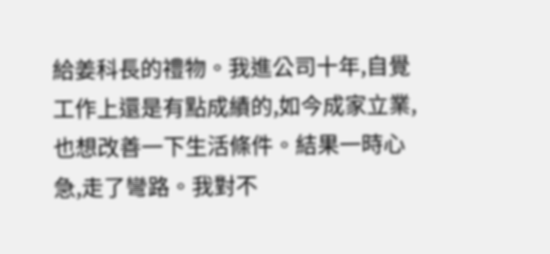給姜科長的禮物。我進公司十年,自覺工作上還是有點成績的,如今成家立業,也想改善一下生活條件。結果一時心急,走了彎路。我對不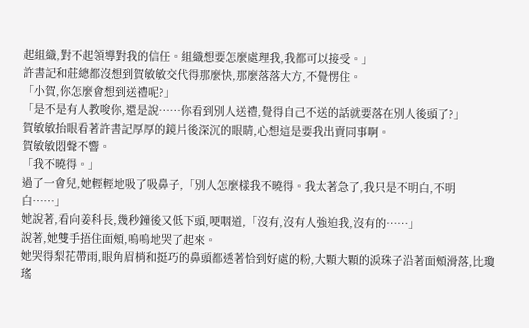起組織,對不起領導對我的信任。組織想要怎麼處理我,我都可以接受。」
許書記和莊總都沒想到賀敏敏交代得那麼快,那麼落落大方,不覺愣住。
「小賀,你怎麼會想到送禮呢?」
「是不是有人教唆你,還是說……你看到別人送禮,覺得自己不送的話就要落在別人後頭了?」
賀敏敏抬眼看著許書記厚厚的鏡片後深沉的眼睛,心想這是要我出賣同事啊。
賀敏敏悶聲不響。
「我不曉得。」
過了一會兒,她輕輕地吸了吸鼻子,「別人怎麼樣我不曉得。我太著急了,我只是不明白,不明白……」
她說著,看向姜科長,幾秒鐘後又低下頭,哽咽道,「沒有,沒有人強迫我,沒有的……」
說著,她雙手捂住面頰,嗚嗚地哭了起來。
她哭得梨花帶雨,眼角眉梢和挺巧的鼻頭都透著恰到好處的粉,大顆大顆的淚珠子沿著面頰滑落,比瓊瑤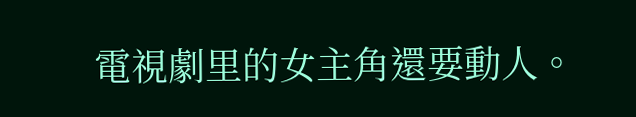電視劇里的女主角還要動人。